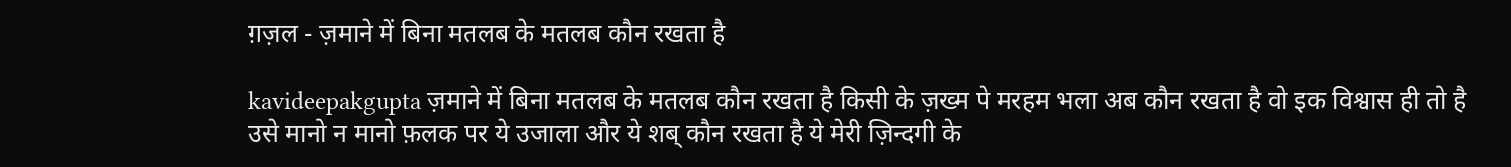ग़ज़ल - ज़माने में बिना मतलब के मतलब कौन रखता है

kavideepakgupta ज़माने में बिना मतलब के मतलब कौन रखता है किसी के ज़ख्म पे मरहम भला अब कौन रखता है वो इक विश्वास ही तो है उसे मानो न मानो फ़लक पर ये उजाला और ये शब् कौन रखता है ये मेरी ज़िन्दगी के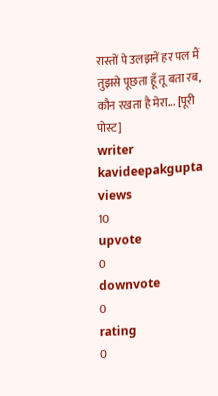रास्तों पे उलझनें हर पल मैं तुझसे पूछता हूँ तू बता रब, कौन रखता है मेरा... [पूरी पोस्ट]
writer kavideepakgupta
views
10
upvote
0
downvote
0
rating
0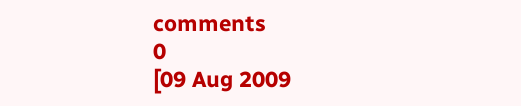comments
0
[09 Aug 2009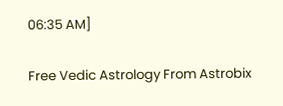06:35 AM]

Free Vedic Astrology From Astrobix